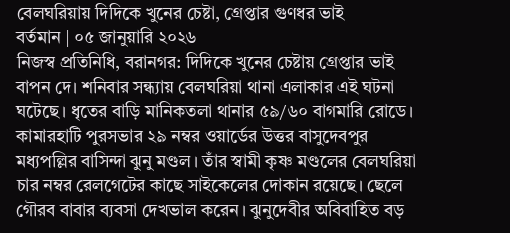বেলঘরিয়ায় দিদিকে খুনের চেষ্টা, গ্রেপ্তার গুণধর ভাই
বর্তমান | ০৫ জানুয়ারি ২০২৬
নিজস্ব প্রতিনিধি, বরানগর: দিদিকে খুনের চেষ্টায় গ্রেপ্তার ভাই বাপন দে। শনিবার সন্ধ্যায় বেলঘরিয়া থানা এলাকার এই ঘটনা ঘটেছে। ধৃতের বাড়ি মানিকতলা থানার ৫৯/৬০ বাগমারি রোডে। কামারহাটি পুরসভার ২৯ নম্বর ওয়ার্ডের উত্তর বাসুদেবপুর মধ্যপল্লির বাসিন্দা ঝুনু মণ্ডল। তাঁর স্বামী কৃষ্ণ মণ্ডলের বেলঘরিয়া চার নম্বর রেলগেটের কাছে সাইকেলের দোকান রয়েছে। ছেলে গৌরব বাবার ব্যবসা দেখভাল করেন। ঝুনুদেবীর অবিবাহিত বড়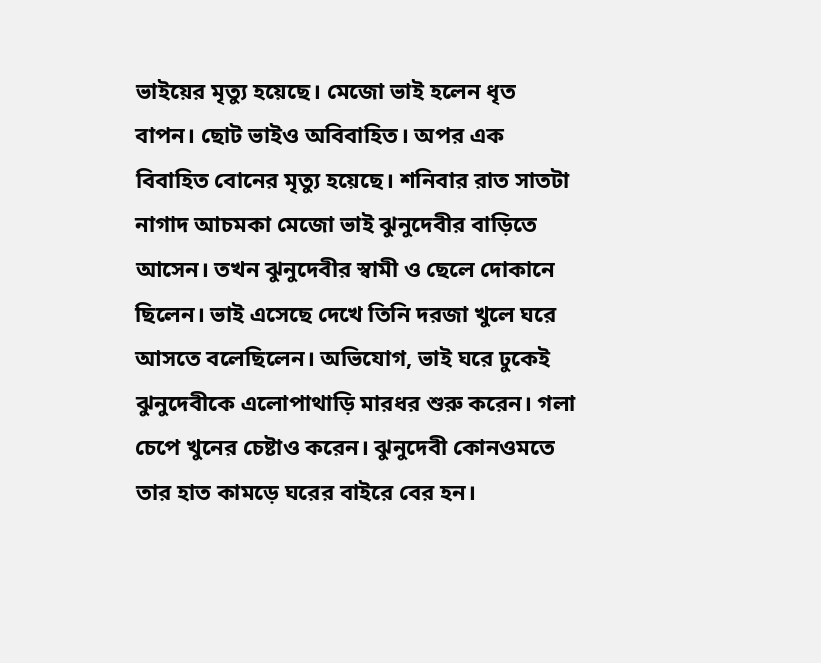ভাইয়ের মৃত্যু হয়েছে। মেজো ভাই হলেন ধৃত বাপন। ছোট ভাইও অবিবাহিত। অপর এক বিবাহিত বোনের মৃত্যু হয়েছে। শনিবার রাত সাতটা নাগাদ আচমকা মেজো ভাই ঝুনুদেবীর বাড়িতে আসেন। তখন ঝুনুদেবীর স্বামী ও ছেলে দোকানে ছিলেন। ভাই এসেছে দেখে তিনি দরজা খুলে ঘরে আসতে বলেছিলেন। অভিযোগ, ভাই ঘরে ঢুকেই ঝুনুদেবীকে এলোপাথাড়ি মারধর শুরু করেন। গলা চেপে খুনের চেষ্টাও করেন। ঝুনুদেবী কোনওমতে তার হাত কামড়ে ঘরের বাইরে বের হন।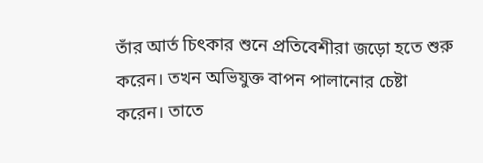তাঁর আর্ত চিৎকার শুনে প্রতিবেশীরা জড়ো হতে শুরু করেন। তখন অভিযুক্ত বাপন পালানোর চেষ্টা করেন। তাতে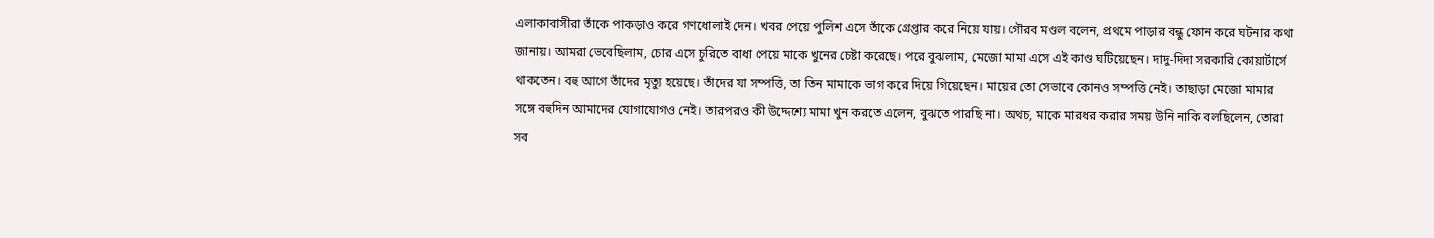এলাকাবাসীরা তাঁকে পাকড়াও করে গণধোলাই দেন। খবর পেয়ে পুলিশ এসে তাঁকে গ্রেপ্তার করে নিয়ে যায়। গৌরব মণ্ডল বলেন, প্রথমে পাড়ার বন্ধু ফোন করে ঘটনার কথা জানায়। আমরা ভেবেছিলাম, চোর এসে চুরিতে বাধা পেয়ে মাকে খুনের চেষ্টা করেছে। পরে বুঝলাম, মেজো মামা এসে এই কাণ্ড ঘটিয়েছেন। দাদু-দিদা সরকারি কোয়ার্টার্সে থাকতেন। বহু আগে তাঁদের মৃত্যু হয়েছে। তাঁদের যা সম্পত্তি, তা তিন মামাকে ভাগ করে দিয়ে গিয়েছেন। মায়ের তো সেভাবে কোনও সম্পত্তি নেই। তাছাড়া মেজো মামার সঙ্গে বহুদিন আমাদের যোগাযোগও নেই। তারপরও কী উদ্দেশ্যে মামা খুন করতে এলেন, বুঝতে পারছি না। অথচ, মাকে মারধর করার সময় উনি নাকি বলছিলেন, তোরা সব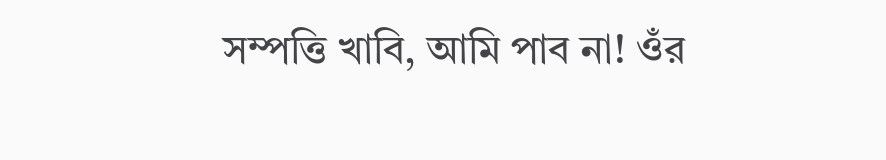সম্পত্তি খাবি, আমি পাব না! ওঁর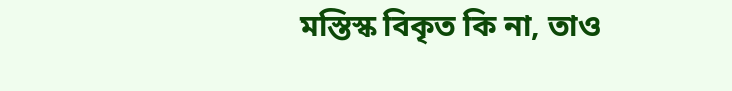মস্তিস্ক বিকৃত কি না, তাও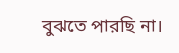বুঝতে পারছি না।